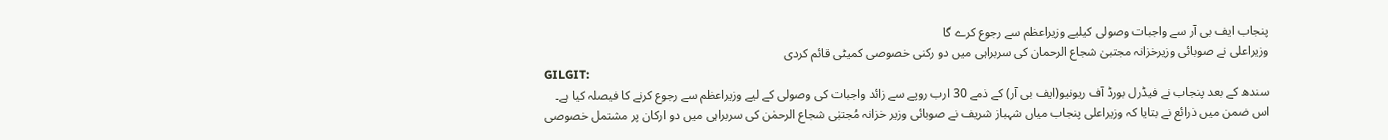پنجاب ایف بی آر سے واجبات وصولی کیلیے وزیراعظم سے رجوع کرے گا
وزیراعلی نے صوبائی وزیرخزانہ مجتبیٰ شجاع الرحمان کی سربراہی میں دو رکنی خصوصی کمیٹی قائم کردی
GILGIT:
سندھ کے بعد پنجاب نے فیڈرل بورڈ آف ریونیو(ایف بی آر) کے ذمے 30 ارب روپے سے زائد واجبات کی وصولی کے لیے وزیراعظم سے رجوع کرنے کا فیصلہ کیا ہے۔
اس ضمن میں ذرائع نے بتایا کہ وزیراعلی پنجاب میاں شہباز شریف نے صوبائی وزیر خزانہ مُجتبٰی شجاع الرحمٰن کی سربراہی میں دو ارکان پر مشتمل خصوصی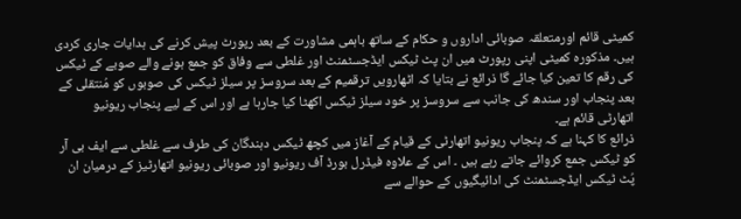کمیٹی قائم اورمتعلقہ صوبائی اداروں و حکام کے ساتھ باہمی مشاورت کے بعد رپورٹ پیش کرنے کی ہدایات جاری کردی ہیں۔ مذکورہ کمیٹی اپنی رپورٹ میں ان پٹ ٹیکس ایڈجسٹمنٹ اور غلطی سے وفاق کو جمع ہونے والے صوبے کے ٹیکس کی رقم کا تعین کیا جائے گا ذرائع نے بتایا کہ اٹھارویں ترقمیم کے بعد سروسز پر سیلز ٹیکس کی صوبوں کو مُنتقلی کے بعد پنجاب اور سندھ کی جانب سے سروسز پر خود سیلز ٹیکس اکھٹا کیا جارہا ہے اور اس کے لیے پنجاب ریونیو اتھارٹی قائم ہے۔
ذرائع کا کہنا ہے کہ پنجاب ریونیو اتھارٹی کے قیام کے آغاز میں کچھ ٹیکس دہندگان کی طرف سے غلطی سے ایف بی آر کو ٹیکس جمع کروائے جاتے رہے ہیں ۔ اس کے علاوہ فیڈرل بورڈ آف ریونیو اور صوبائی ریونیو اتھارٹیز کے درمیان ان پُٹ ٹیکس ایڈجسٹمنٹ کی ادائیگیوں کے حوالے سے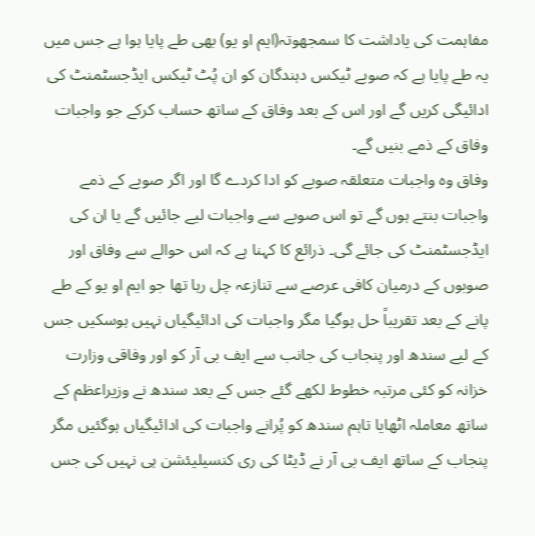مفاہمت کی یاداشت کا سمجھوتہ(ایم او یو) بھی طے پایا ہوا ہے جس میں یہ طے پایا ہے کہ صوبے ٹیکس دہندگان کو ان پُٹ ٹیکس ایڈجسٹمنٹ کی ادائیگی کریں گے اور اس کے بعد وفاق کے ساتھ حساب کرکے جو واجبات وفاق کے ذمے بنیں گے۔
وفاق وہ واجبات متعلقہ صوبے کو ادا کردے گا اور اگر صوبے کے ذمے واجبات بنتے ہوں گے تو اس صوبے سے واجبات لیے جائیں گے یا ان کی ایڈجسٹمنٹ کی جائے گی۔ ذرائع کا کہنا ہے کہ اس حوالے سے وفاق اور صوبوں کے درمیان کافی عرصے سے تنازعہ چل رہا تھا جو ایم او یو کے طے پانے کے بعد تقریباً حل ہوگیا مگر واجبات کی ادائیگیاں نہیں ہوسکیں جس کے لیے سندھ اور پنجاب کی جانب سے ایف بی آر کو اور وفاقی وزارت خزانہ کو کئی مرتبہ خطوط لکھے گئے جس کے بعد سندھ نے وزیراعظم کے ساتھ معاملہ اٹھایا تاہم سندھ کو پُرانے واجبات کی ادائیگیاں ہوگئیں مگر پنجاب کے ساتھ ایف بی آر نے ڈیٹا کی ری کنسیلیئشن ہی نہیں کی جس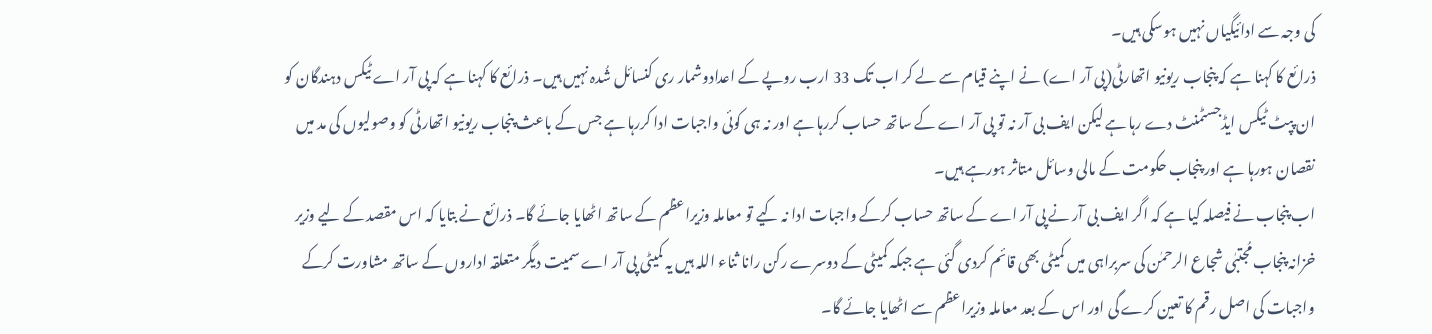کی وجہ سے ادائیگیاں نہیں ہوسکی ہیں۔
ذرائع کا کہنا ہے کہ پنجاب ریونیو اتھارٹی(پی آر اے) نے اپنے قیام سے لے کر اب تک 33 ارب روپے کے اعدادوشمار ری کنسائل شُدہ نہیں ہیں۔ ذرائع کا کہنا ہے کہ پی آر اے ٹیکس دہندگان کو ان پپٹ ٹیکس ایڈجسٹمنٹ دے رہا ہے لیکن ایف بی آر نہ تو پی آر اے کے ساتھ حساب کررہا ہے اور نہ ہی کوئی واجبات ادا کررہا ہے جس کے باعث پنجاب ریونیو اتھارٹی کو وصولیوں کی مد میں نقصان ہورہا ہے اور پنجاب حکومت کے مالی وسائل متاثر ہورہے ہیں۔
اب پنجاب نے فیصلہ کیا ہے کہ اگر ایف بی آر نے پی آر اے کے ساتھ حساب کرکے واجبات ادا نہ کیے تو معاملہ وزیراعظم کے ساتھ اٹھایا جائے گا۔ ذرائع نے بتایا کہ اس مقصد کے لیے وزیر خزانہ پنجاب مُجتبٰی شجاع الرحمٰن کی سربراہی میں کمیٹی بھی قائم کردی گئی ہے جبکہ کمیٹی کے دوسرے رکن رانا ثناء اللہ ہیں یہ کمیٹی پی آر اے سمیت دیگر متعلقہ اداروں کے ساتھ مشاورت کرکے واجبات کی اصل رقم کا تعین کرے گی اور اس کے بعد معاملہ وزیراعظم سے اٹھایا جائے گا۔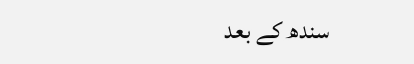سندھ کے بعد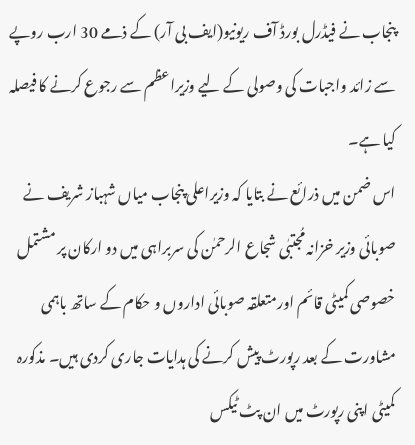پنجاب نے فیڈرل بورڈ آف ریونیو(ایف بی آر) کے ذمے 30 ارب روپے سے زائد واجبات کی وصولی کے لیے وزیراعظم سے رجوع کرنے کا فیصلہ کیا ہے۔
اس ضمن میں ذرائع نے بتایا کہ وزیراعلی پنجاب میاں شہباز شریف نے صوبائی وزیر خزانہ مُجتبٰی شجاع الرحمٰن کی سربراہی میں دو ارکان پر مشتمل خصوصی کمیٹی قائم اورمتعلقہ صوبائی اداروں و حکام کے ساتھ باہمی مشاورت کے بعد رپورٹ پیش کرنے کی ہدایات جاری کردی ہیں۔ مذکورہ کمیٹی اپنی رپورٹ میں ان پٹ ٹیکس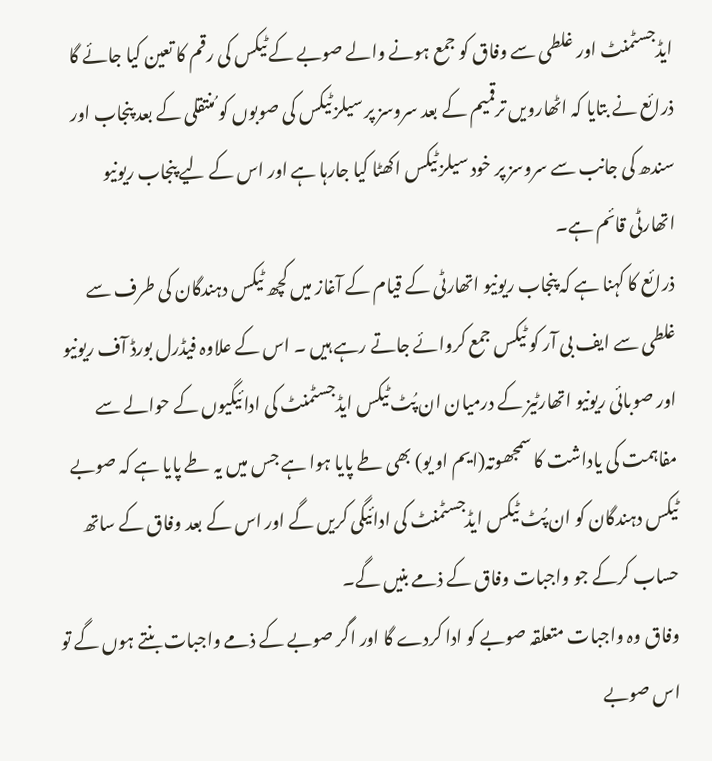ایڈجسٹمنٹ اور غلطی سے وفاق کو جمع ہونے والے صوبے کے ٹیکس کی رقم کا تعین کیا جائے گا ذرائع نے بتایا کہ اٹھارویں ترقمیم کے بعد سروسز پر سیلز ٹیکس کی صوبوں کو مُنتقلی کے بعد پنجاب اور سندھ کی جانب سے سروسز پر خود سیلز ٹیکس اکھٹا کیا جارہا ہے اور اس کے لیے پنجاب ریونیو اتھارٹی قائم ہے۔
ذرائع کا کہنا ہے کہ پنجاب ریونیو اتھارٹی کے قیام کے آغاز میں کچھ ٹیکس دہندگان کی طرف سے غلطی سے ایف بی آر کو ٹیکس جمع کروائے جاتے رہے ہیں ۔ اس کے علاوہ فیڈرل بورڈ آف ریونیو اور صوبائی ریونیو اتھارٹیز کے درمیان ان پُٹ ٹیکس ایڈجسٹمنٹ کی ادائیگیوں کے حوالے سے مفاہمت کی یاداشت کا سمجھوتہ(ایم او یو) بھی طے پایا ہوا ہے جس میں یہ طے پایا ہے کہ صوبے ٹیکس دہندگان کو ان پُٹ ٹیکس ایڈجسٹمنٹ کی ادائیگی کریں گے اور اس کے بعد وفاق کے ساتھ حساب کرکے جو واجبات وفاق کے ذمے بنیں گے۔
وفاق وہ واجبات متعلقہ صوبے کو ادا کردے گا اور اگر صوبے کے ذمے واجبات بنتے ہوں گے تو اس صوبے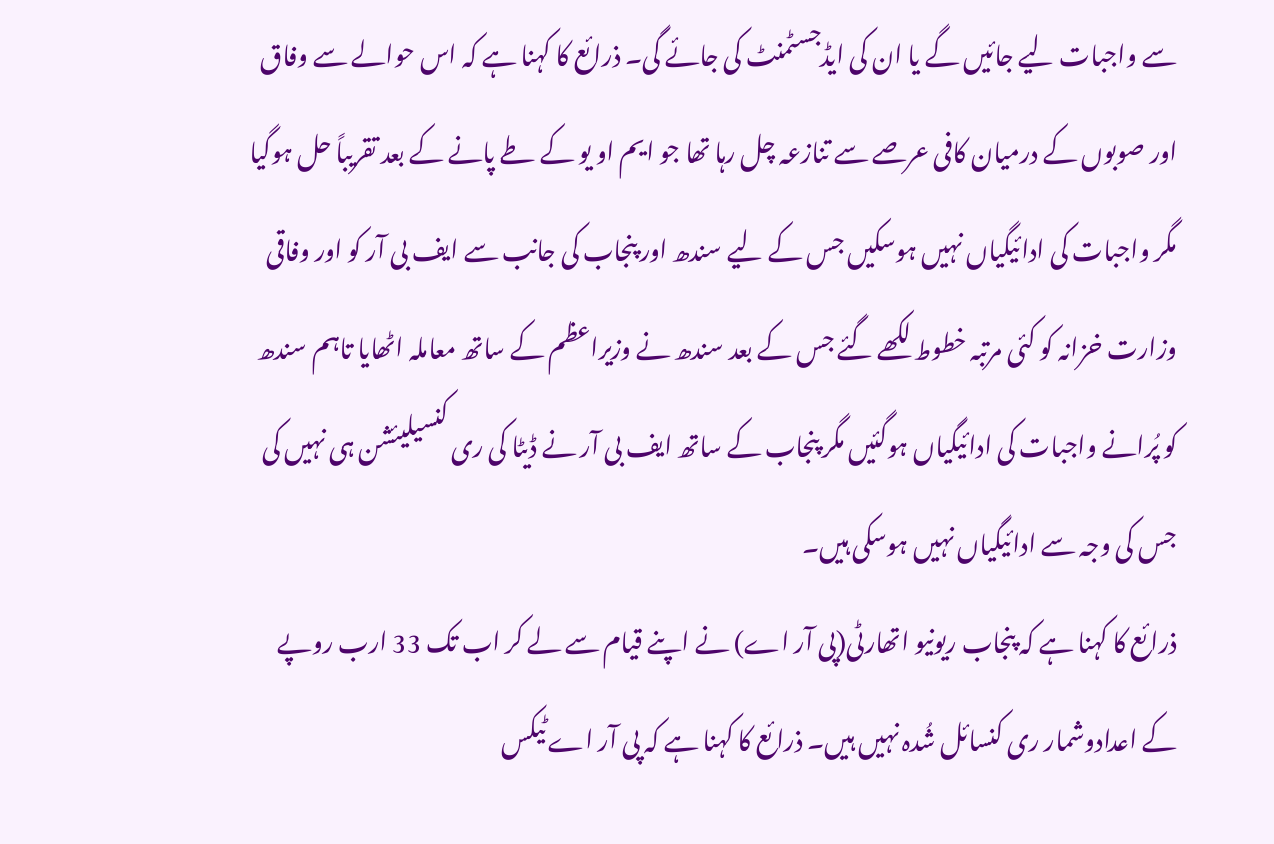سے واجبات لیے جائیں گے یا ان کی ایڈجسٹمنٹ کی جائے گی۔ ذرائع کا کہنا ہے کہ اس حوالے سے وفاق اور صوبوں کے درمیان کافی عرصے سے تنازعہ چل رہا تھا جو ایم او یو کے طے پانے کے بعد تقریباً حل ہوگیا مگر واجبات کی ادائیگیاں نہیں ہوسکیں جس کے لیے سندھ اور پنجاب کی جانب سے ایف بی آر کو اور وفاقی وزارت خزانہ کو کئی مرتبہ خطوط لکھے گئے جس کے بعد سندھ نے وزیراعظم کے ساتھ معاملہ اٹھایا تاہم سندھ کو پُرانے واجبات کی ادائیگیاں ہوگئیں مگر پنجاب کے ساتھ ایف بی آر نے ڈیٹا کی ری کنسیلیئشن ہی نہیں کی جس کی وجہ سے ادائیگیاں نہیں ہوسکی ہیں۔
ذرائع کا کہنا ہے کہ پنجاب ریونیو اتھارٹی(پی آر اے) نے اپنے قیام سے لے کر اب تک 33 ارب روپے کے اعدادوشمار ری کنسائل شُدہ نہیں ہیں۔ ذرائع کا کہنا ہے کہ پی آر اے ٹیکس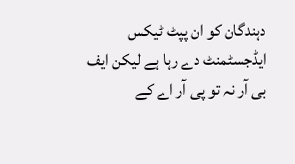دہندگان کو ان پپٹ ٹیکس ایڈجسٹمنٹ دے رہا ہے لیکن ایف بی آر نہ تو پی آر اے کے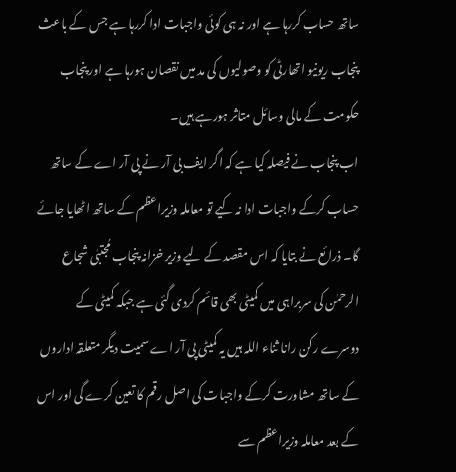ساتھ حساب کررہا ہے اور نہ ہی کوئی واجبات ادا کررہا ہے جس کے باعث پنجاب ریونیو اتھارٹی کو وصولیوں کی مد میں نقصان ہورہا ہے اور پنجاب حکومت کے مالی وسائل متاثر ہورہے ہیں۔
اب پنجاب نے فیصلہ کیا ہے کہ اگر ایف بی آر نے پی آر اے کے ساتھ حساب کرکے واجبات ادا نہ کیے تو معاملہ وزیراعظم کے ساتھ اٹھایا جائے گا۔ ذرائع نے بتایا کہ اس مقصد کے لیے وزیر خزانہ پنجاب مُجتبٰی شجاع الرحمٰن کی سربراہی میں کمیٹی بھی قائم کردی گئی ہے جبکہ کمیٹی کے دوسرے رکن رانا ثناء اللہ ہیں یہ کمیٹی پی آر اے سمیت دیگر متعلقہ اداروں کے ساتھ مشاورت کرکے واجبات کی اصل رقم کا تعین کرے گی اور اس کے بعد معاملہ وزیراعظم سے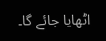اٹھایا جائے گا۔